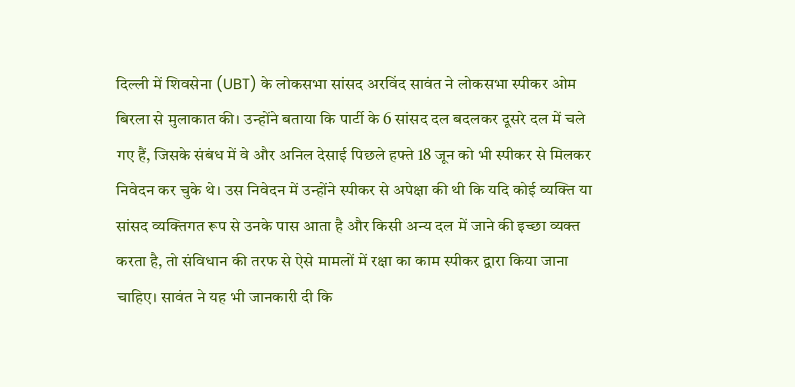दिल्ली में शिवसेना (UBT) के लोकसभा सांसद अरविंद सावंत ने लोकसभा स्पीकर ओम बिरला से मुलाकात की। उन्होंने बताया कि पार्टी के 6 सांसद दल बदलकर दूसरे दल में चले गए हैं, जिसके संबंध में वे और अनिल देसाई पिछले हफ्ते 18 जून को भी स्पीकर से मिलकर निवेदन कर चुके थे। उस निवेदन में उन्होंने स्पीकर से अपेक्षा की थी कि यदि कोई व्यक्ति या सांसद व्यक्तिगत रूप से उनके पास आता है और किसी अन्य दल में जाने की इच्छा व्यक्त करता है, तो संविधान की तरफ से ऐसे मामलों में रक्षा का काम स्पीकर द्वारा किया जाना चाहिए। सावंत ने यह भी जानकारी दी कि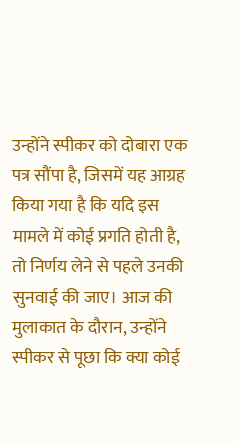उन्होंने स्पीकर को दोबारा एक पत्र सौंपा है, जिसमें यह आग्रह किया गया है कि यदि इस मामले में कोई प्रगति होती है, तो निर्णय लेने से पहले उनकी सुनवाई की जाए। आज की मुलाकात के दौरान, उन्होंने स्पीकर से पूछा कि क्या कोई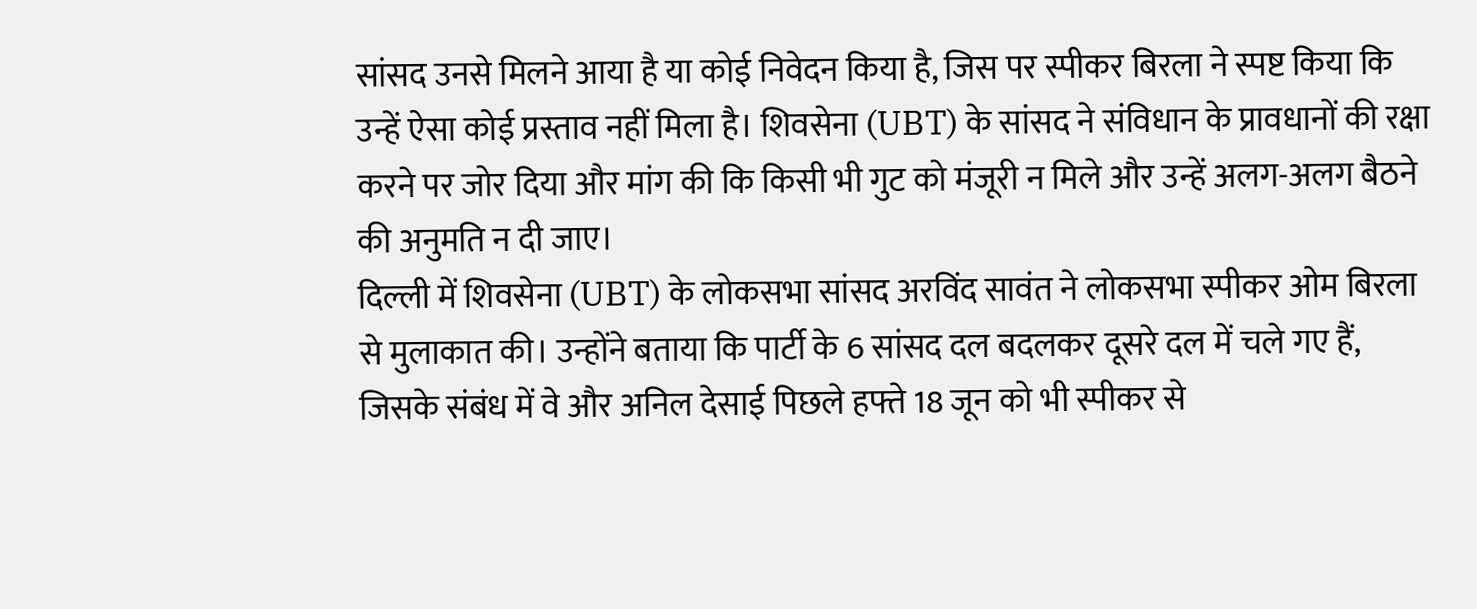सांसद उनसे मिलने आया है या कोई निवेदन किया है, जिस पर स्पीकर बिरला ने स्पष्ट किया कि उन्हें ऐसा कोई प्रस्ताव नहीं मिला है। शिवसेना (UBT) के सांसद ने संविधान के प्रावधानों की रक्षा करने पर जोर दिया और मांग की कि किसी भी गुट को मंजूरी न मिले और उन्हें अलग-अलग बैठने की अनुमति न दी जाए।
दिल्ली में शिवसेना (UBT) के लोकसभा सांसद अरविंद सावंत ने लोकसभा स्पीकर ओम बिरला से मुलाकात की। उन्होंने बताया कि पार्टी के 6 सांसद दल बदलकर दूसरे दल में चले गए हैं, जिसके संबंध में वे और अनिल देसाई पिछले हफ्ते 18 जून को भी स्पीकर से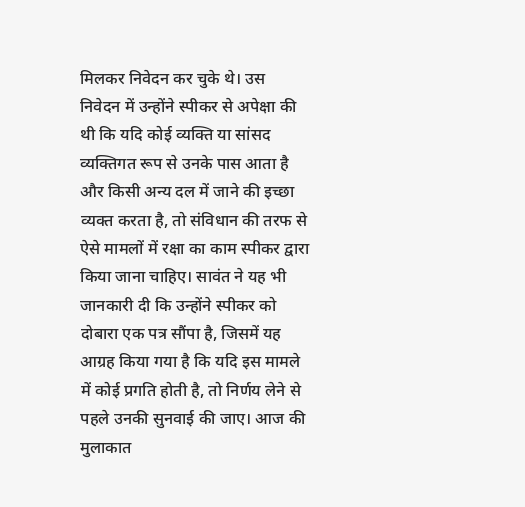मिलकर निवेदन कर चुके थे। उस निवेदन में उन्होंने स्पीकर से अपेक्षा की थी कि यदि कोई व्यक्ति या सांसद व्यक्तिगत रूप से उनके पास आता है और किसी अन्य दल में जाने की इच्छा व्यक्त करता है, तो संविधान की तरफ से ऐसे मामलों में रक्षा का काम स्पीकर द्वारा किया जाना चाहिए। सावंत ने यह भी जानकारी दी कि उन्होंने स्पीकर को दोबारा एक पत्र सौंपा है, जिसमें यह आग्रह किया गया है कि यदि इस मामले में कोई प्रगति होती है, तो निर्णय लेने से पहले उनकी सुनवाई की जाए। आज की मुलाकात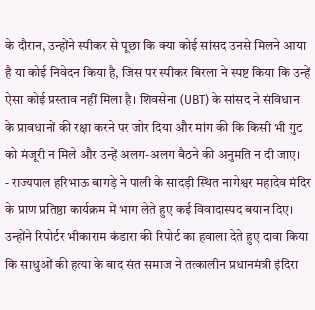के दौरान, उन्होंने स्पीकर से पूछा कि क्या कोई सांसद उनसे मिलने आया है या कोई निवेदन किया है, जिस पर स्पीकर बिरला ने स्पष्ट किया कि उन्हें ऐसा कोई प्रस्ताव नहीं मिला है। शिवसेना (UBT) के सांसद ने संविधान के प्रावधानों की रक्षा करने पर जोर दिया और मांग की कि किसी भी गुट को मंजूरी न मिले और उन्हें अलग-अलग बैठने की अनुमति न दी जाए।
- राज्यपाल हरिभाऊ बागड़े ने पाली के सादड़ी स्थित नागेश्वर महादेव मंदिर के प्राण प्रतिष्ठा कार्यक्रम में भाग लेते हुए कई विवादास्पद बयान दिए। उन्होंने रिपोर्टर भीकाराम कंडारा की रिपोर्ट का हवाला देते हुए दावा किया कि साधुओं की हत्या के बाद संत समाज ने तत्कालीन प्रधानमंत्री इंदिरा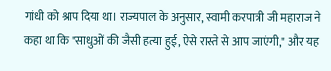गांधी को श्राप दिया था। राज्यपाल के अनुसार, स्वामी करपात्री जी महाराज ने कहा था कि "साधुओं की जैसी हत्या हुई, ऐसे रास्ते से आप जाएंगी," और यह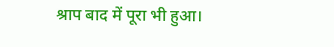श्राप बाद में पूरा भी हुआ।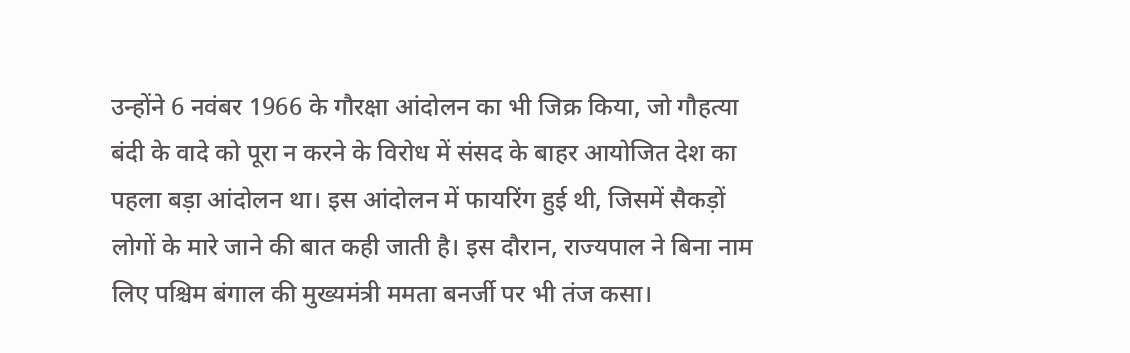उन्होंने 6 नवंबर 1966 के गौरक्षा आंदोलन का भी जिक्र किया, जो गौहत्या बंदी के वादे को पूरा न करने के विरोध में संसद के बाहर आयोजित देश का पहला बड़ा आंदोलन था। इस आंदोलन में फायरिंग हुई थी, जिसमें सैकड़ों लोगों के मारे जाने की बात कही जाती है। इस दौरान, राज्यपाल ने बिना नाम लिए पश्चिम बंगाल की मुख्यमंत्री ममता बनर्जी पर भी तंज कसा।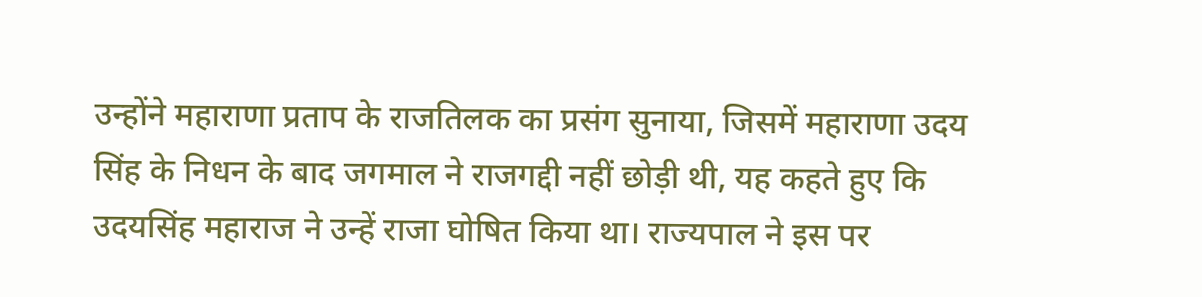उन्होंने महाराणा प्रताप के राजतिलक का प्रसंग सुनाया, जिसमें महाराणा उदय सिंह के निधन के बाद जगमाल ने राजगद्दी नहीं छोड़ी थी, यह कहते हुए कि उदयसिंह महाराज ने उन्हें राजा घोषित किया था। राज्यपाल ने इस पर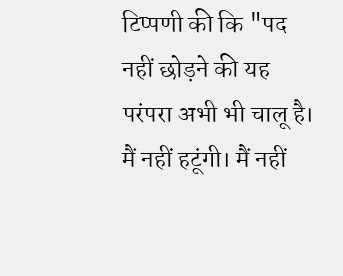टिप्पणी की कि "पद नहीं छोड़ने की यह परंपरा अभी भी चालू है। मैं नहीं हटूंगी। मैं नहीं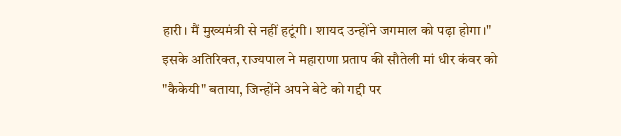हारी। मैं मुख्यमंत्री से नहीं हटूंगी। शायद उन्होंने जगमाल को पढ़ा होगा।" इसके अतिरिक्त, राज्यपाल ने महाराणा प्रताप की सौतेली मां धीर कंवर को "कैकेयी" बताया, जिन्होंने अपने बेटे को गद्दी पर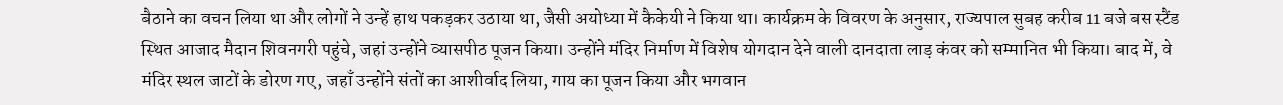बैठाने का वचन लिया था और लोगों ने उन्हें हाथ पकड़कर उठाया था, जैसी अयोध्या में कैकेयी ने किया था। कार्यक्रम के विवरण के अनुसार, राज्यपाल सुबह करीब 11 बजे बस स्टैंड स्थित आजाद मैदान शिवनगरी पहुंचे, जहां उन्होंने व्यासपीठ पूजन किया। उन्होंने मंदिर निर्माण में विशेष योगदान देने वाली दानदाता लाड़ कंवर को सम्मानित भी किया। बाद में, वे मंदिर स्थल जाटों के डोरण गए, जहाँ उन्होंने संतों का आशीर्वाद लिया, गाय का पूजन किया और भगवान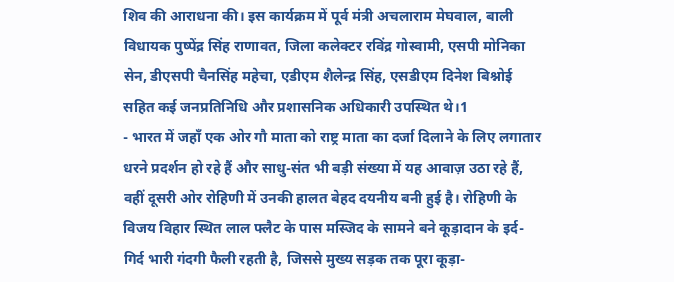शिव की आराधना की। इस कार्यक्रम में पूर्व मंत्री अचलाराम मेघवाल, बाली विधायक पुष्पेंद्र सिंह राणावत, जिला कलेक्टर रविंद्र गोस्वामी, एसपी मोनिका सेन, डीएसपी चैनसिंह महेचा, एडीएम शैलेन्द्र सिंह, एसडीएम दिनेश बिश्नोई सहित कई जनप्रतिनिधि और प्रशासनिक अधिकारी उपस्थित थे।1
- भारत में जहाँ एक ओर गौ माता को राष्ट्र माता का दर्जा दिलाने के लिए लगातार धरने प्रदर्शन हो रहे हैं और साधु-संत भी बड़ी संख्या में यह आवाज़ उठा रहे हैं, वहीं दूसरी ओर रोहिणी में उनकी हालत बेहद दयनीय बनी हुई है। रोहिणी के विजय विहार स्थित लाल फ्लैट के पास मस्जिद के सामने बने कूड़ादान के इर्द-गिर्द भारी गंदगी फैली रहती है, जिससे मुख्य सड़क तक पूरा कूड़ा-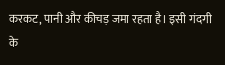करकट, पानी और कीचड़ जमा रहता है। इसी गंदगी के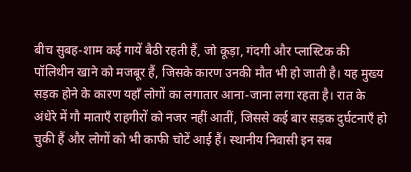बीच सुबह-शाम कई गायें बैठी रहती हैं, जो कूड़ा, गंदगी और प्लास्टिक की पॉलिथीन खाने को मजबूर हैं, जिसके कारण उनकी मौत भी हो जाती है। यह मुख्य सड़क होने के कारण यहाँ लोगों का लगातार आना-जाना लगा रहता है। रात के अंधेरे में गौ माताएँ राहगीरों को नजर नहीं आतीं, जिससे कई बार सड़क दुर्घटनाएँ हो चुकी हैं और लोगों को भी काफी चोटें आई हैं। स्थानीय निवासी इन सब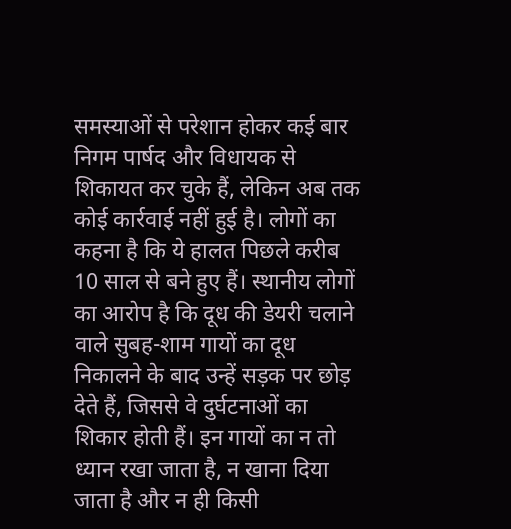समस्याओं से परेशान होकर कई बार निगम पार्षद और विधायक से शिकायत कर चुके हैं, लेकिन अब तक कोई कार्रवाई नहीं हुई है। लोगों का कहना है कि ये हालत पिछले करीब 10 साल से बने हुए हैं। स्थानीय लोगों का आरोप है कि दूध की डेयरी चलाने वाले सुबह-शाम गायों का दूध निकालने के बाद उन्हें सड़क पर छोड़ देते हैं, जिससे वे दुर्घटनाओं का शिकार होती हैं। इन गायों का न तो ध्यान रखा जाता है, न खाना दिया जाता है और न ही किसी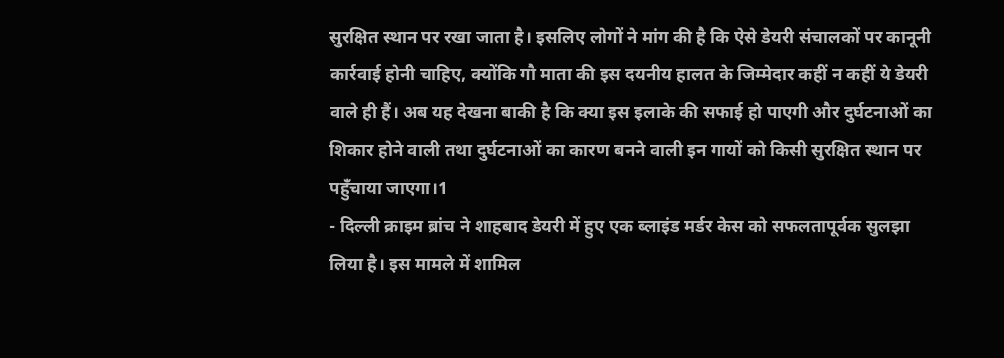सुरक्षित स्थान पर रखा जाता है। इसलिए लोगों ने मांग की है कि ऐसे डेयरी संचालकों पर कानूनी कार्रवाई होनी चाहिए, क्योंकि गौ माता की इस दयनीय हालत के जिम्मेदार कहीं न कहीं ये डेयरी वाले ही हैं। अब यह देखना बाकी है कि क्या इस इलाके की सफाई हो पाएगी और दुर्घटनाओं का शिकार होने वाली तथा दुर्घटनाओं का कारण बनने वाली इन गायों को किसी सुरक्षित स्थान पर पहुँचाया जाएगा।1
- दिल्ली क्राइम ब्रांच ने शाहबाद डेयरी में हुए एक ब्लाइंड मर्डर केस को सफलतापूर्वक सुलझा लिया है। इस मामले में शामिल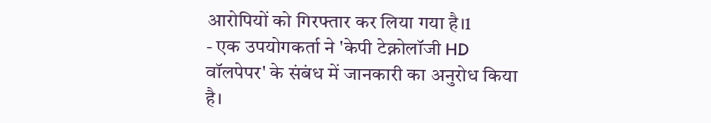आरोपियों को गिरफ्तार कर लिया गया है।1
- एक उपयोगकर्ता ने 'केपी टेक्नोलॉजी HD वॉलपेपर' के संबंध में जानकारी का अनुरोध किया है।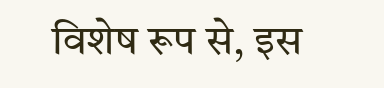विशेष रूप से, इस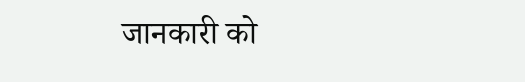जानकारी को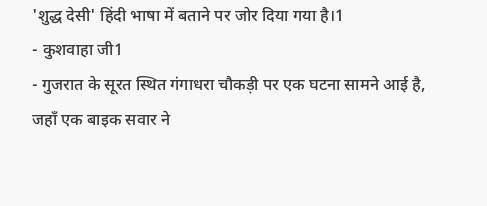'शुद्ध देसी' हिंदी भाषा में बताने पर जोर दिया गया है।1
- कुशवाहा जी1
- गुजरात के सूरत स्थित गंगाधरा चौकड़ी पर एक घटना सामने आई है, जहाँ एक बाइक सवार ने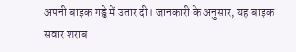अपनी बाइक गड्ढे में उतार दी। जानकारी के अनुसार, यह बाइक सवार शराब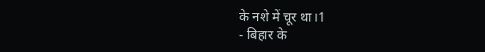के नशे में चूर था।1
- बिहार के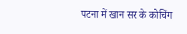पटना में खान सर के कोचिंग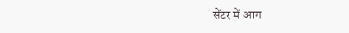सेंटर में आग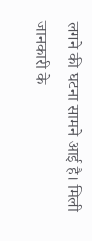लगने की घटना सामने आई है। मिली जानकारी के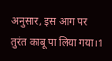अनुसार, इस आग पर तुरंत काबू पा लिया गया।1